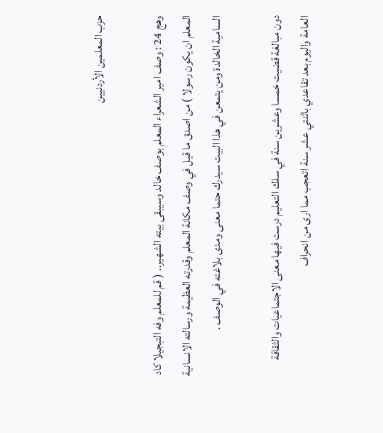حزب المعلمين الأردنيين

وهج 24 : وصف امير الشعراء المعلم بوصف خالد وسيبقى بيته الشهير.. ( قم للمعلم وفه التبجيلا كاد المعلم ان يكون رسولا ) من اصدق ما قيل في وصف مكانة المعلم وقدرته العظيمة ورسالته الانسانية السامية الخالدة ومن يتمعن في هذا البيت سيدرك حتما معنى ومدى بلاغته في الوصف .

دون مبالغة قضيت خمسا وعشرين سنة في سلك التعليم درست فيها معنى الاجتماعيات والثقافة العامة واليوم بعد تقاعدي باثنتي عشر سنة اتعجب مما ارى من انحراف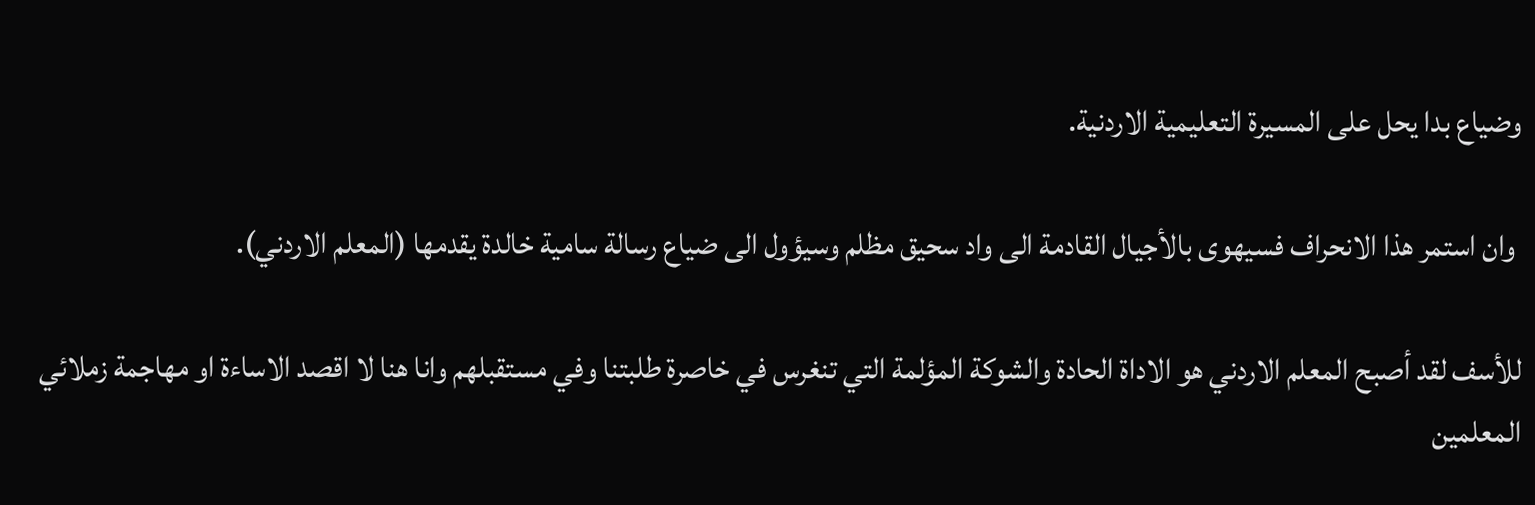وضياع بدا يحل على المسيرة التعليمية الاردنية.

 وان استمر هذا الانحراف فسيهوى بالأجيال القادمة الى واد سحيق مظلم وسيؤول الى ضياع رسالة سامية خالدة يقدمها (المعلم الاردني).

للأسف لقد أصبح المعلم الاردني هو الاداة الحادة والشوكة المؤلمة التي تنغرس في خاصرة طلبتنا وفي مستقبلهم وانا هنا لا اقصد الاساءة او مهاجمة زملائي المعلمين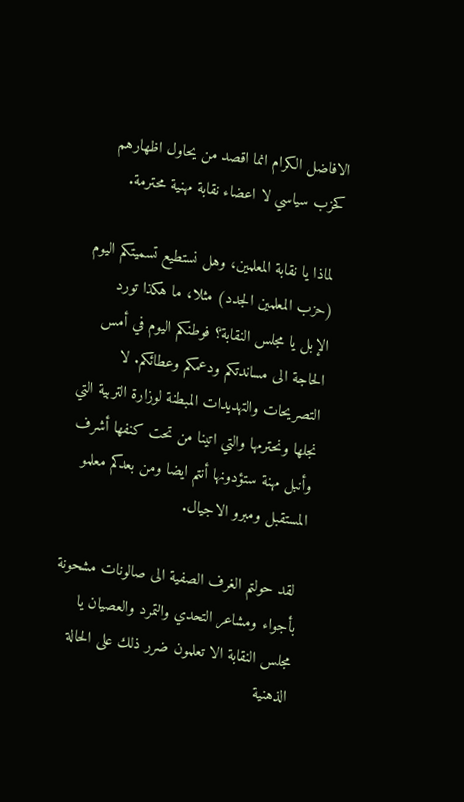الافاضل الكرام انما اقصد من يحاول اظهارهم كحزب سياسي لا اعضاء نقابة مهنية محترمة.

 لماذا يا نقابة المعلمين، وهل نستطيع تسميتكم اليوم (حزب المعلمين الجدد) مثلا، ما هكذا تورد الإبل يا مجلس النقابة؟ فوطنكم اليوم في أمس الحاجة الى مساندتكم ودعمكم وعطائكم. لا التصريحات والتهديدات المبطنة لوزارة التربية التي نجلها ونحترمها والتي اتينا من تحت كنفها أشرف وأنبل مهنة ستؤدونها أنتم ايضا ومن بعدكم معلمو المستقبل ومبرو الاجيال.

 لقد حولتم الغرف الصفية الى صالونات مشحونة بأجواء ومشاعر التحدي والتمرد والعصيان يا مجلس النقابة الا تعلمون ضرر ذلك على الحالة الذهنية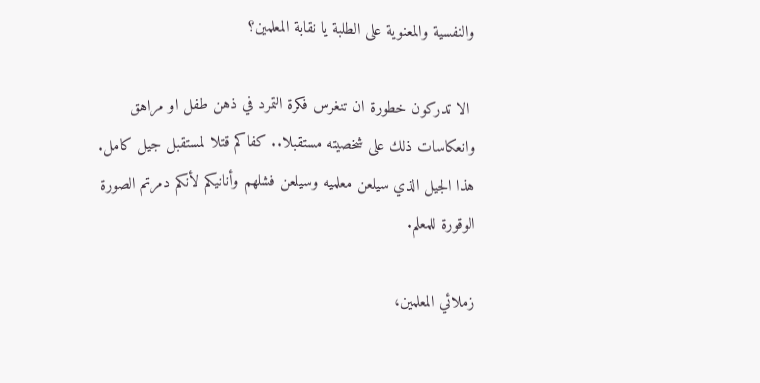والنفسية والمعنوية على الطلبة يا نقابة المعلمين؟

 الا تدركون خطورة ان تنغرس فكرة التمرد في ذهن طفل او مراهق وانعكاسات ذلك على شخصيته مستقبلا.. كفاكم قتلا لمستقبل جيل كامل. هذا الجيل الذي سيلعن معلميه وسيلعن فشلهم وأنانيكم لأنكم دمرتم الصورة الوقورة للمعلم.

زملائي المعلمين،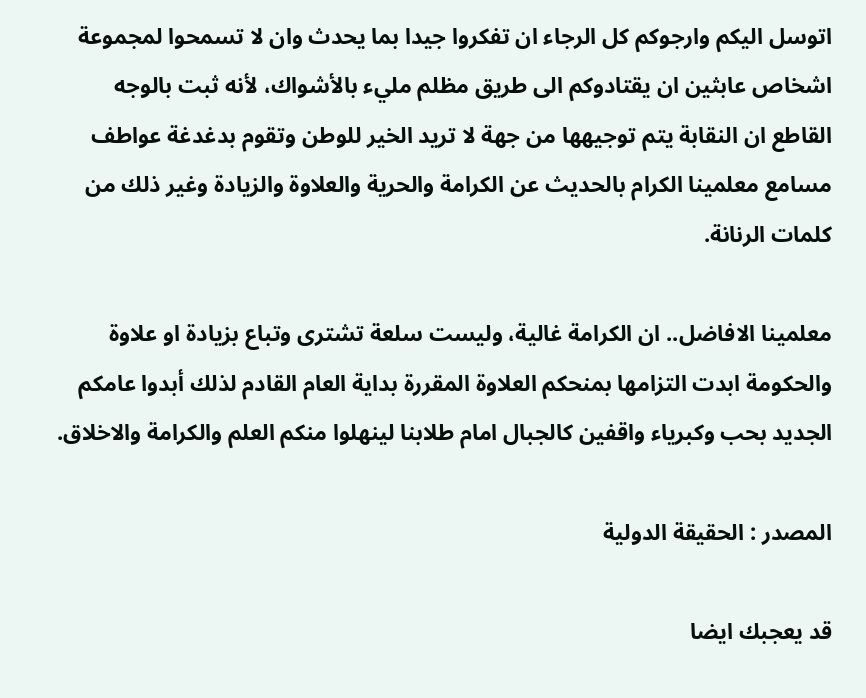اتوسل اليكم وارجوكم كل الرجاء ان تفكروا جيدا بما يحدث وان لا تسمحوا لمجموعة اشخاص عابثين ان يقتادوكم الى طريق مظلم مليء بالأشواك، لأنه ثبت بالوجه القاطع ان النقابة يتم توجيهها من جهة لا تريد الخير للوطن وتقوم بدغدغة عواطف مسامع معلمينا الكرام بالحديث عن الكرامة والحرية والعلاوة والزيادة وغير ذلك من كلمات الرنانة.

معلمينا الافاضل.. ان الكرامة غالية، وليست سلعة تشترى وتباع بزيادة او علاوة والحكومة ابدت التزامها بمنحكم العلاوة المقررة بداية العام القادم لذلك أبدوا عامكم الجديد بحب وكبرياء واقفين كالجبال امام طلابنا لينهلوا منكم العلم والكرامة والاخلاق.

المصدر : الحقيقة الدولية

قد يعجبك ايضا